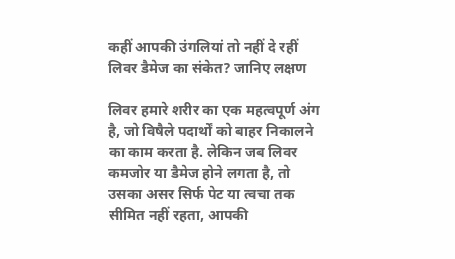कहीं आपकी उंगलियां तो नहीं दे रहीं लिवर डैमेज का संकेत? जानिए लक्षण

लिवर हमारे शरीर का एक महत्वपूर्ण अंग है, जो विषैले पदार्थों को बाहर निकालने का काम करता है. लेकिन जब लिवर कमजोर या डैमेज होने लगता है, तो उसका असर सिर्फ पेट या त्वचा तक सीमित नहीं रहता, आपकी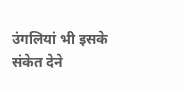उंगलियां भी इसके संकेत देने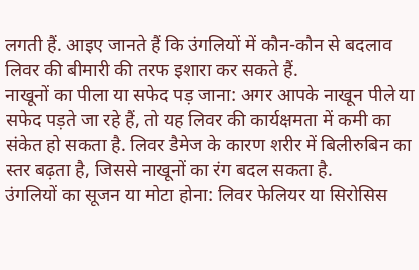लगती हैं. आइए जानते हैं कि उंगलियों में कौन-कौन से बदलाव लिवर की बीमारी की तरफ इशारा कर सकते हैं.
नाखूनों का पीला या सफेद पड़ जाना: अगर आपके नाखून पीले या सफेद पड़ते जा रहे हैं, तो यह लिवर की कार्यक्षमता में कमी का संकेत हो सकता है. लिवर डैमेज के कारण शरीर में बिलीरुबिन का स्तर बढ़ता है, जिससे नाखूनों का रंग बदल सकता है.
उंगलियों का सूजन या मोटा होना: लिवर फेलियर या सिरोसिस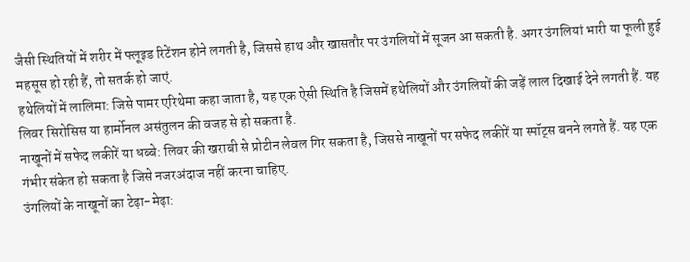जैसी स्थितियों में शरीर में फ्लूइड रिटेंशन होने लगती है, जिससे हाथ और खासतौर पर उंगलियों में सूजन आ सकती है. अगर उंगलियां भारी या फूली हुई महसूस हो रही हैं, तो सतर्क हो जाएं.
हथेलियों में लालिमा: जिसे पामर एरिथेमा कहा जाता है, यह एक ऐसी स्थिति है जिसमें हथेलियों और उंगलियों की जड़ें लाल दिखाई देने लगती हैं. यह लिवर सिरोसिस या हार्मोनल असंतुलन की वजह से हो सकता है.
नाखूनों में सफेद लकीरें या धब्बे: लिवर की खराबी से प्रोटीन लेवल गिर सकता है, जिससे नाखूनों पर सफेद लकीरें या स्पॉट्स बनने लगते हैं. यह एक गंभीर संकेत हो सकता है जिसे नजरअंदाज नहीं करना चाहिए.
उंगलियों के नाखूनों का टेढ़ा-मेढ़ा: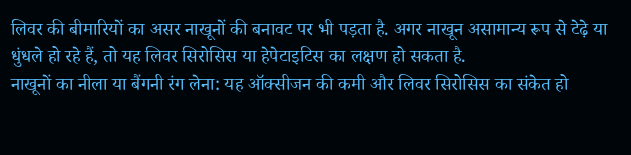लिवर की बीमारियों का असर नाखूनों की बनावट पर भी पड़ता है. अगर नाखून असामान्य रूप से टेढ़े या धुंधले हो रहे हैं, तो यह लिवर सिरोसिस या हेपेटाइटिस का लक्षण हो सकता है.
नाखूनों का नीला या बैंगनी रंग लेना: यह ऑक्सीजन की कमी और लिवर सिरोसिस का संकेत हो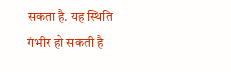सकता है. यह स्थिति गंभीर हो सकती है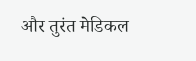और तुरंत मेडिकल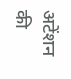अटेंशन की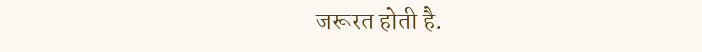जरूरत होती है.